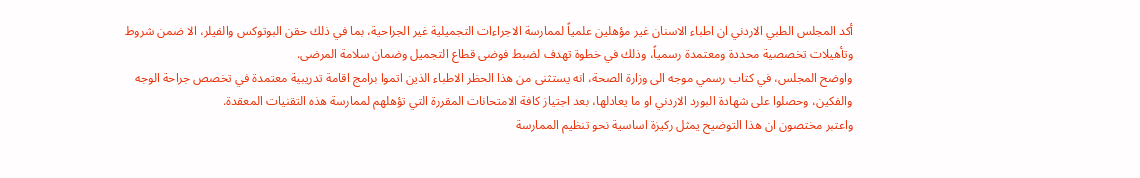أكد المجلس الطبي الاردني ان اطباء الاسنان غير مؤهلين علمياً لممارسة الاجراءات التجميلية غير الجراحية، بما في ذلك حقن البوتوكس والفيلر، الا ضمن شروط وتأهيلات تخصصية محددة ومعتمدة رسمياً، وذلك في خطوة تهدف لضبط فوضى قطاع التجميل وضمان سلامة المرضى.
واوضح المجلس، في كتاب رسمي موجه الى وزارة الصحة، انه يستثنى من هذا الحظر الاطباء الذين اتموا برامج اقامة تدريبية معتمدة في تخصص جراحة الوجه والفكين، وحصلوا على شهادة البورد الاردني او ما يعادلها، بعد اجتياز كافة الامتحانات المقررة التي تؤهلهم لممارسة هذه التقنيات المعقدة.
واعتبر مختصون ان هذا التوضيح يمثل ركيزة اساسية نحو تنظيم الممارسة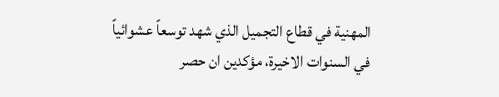المهنية في قطاع التجميل الذي شهد توسعاً عشوائياً في السنوات الاخيرة، مؤكدين ان حصر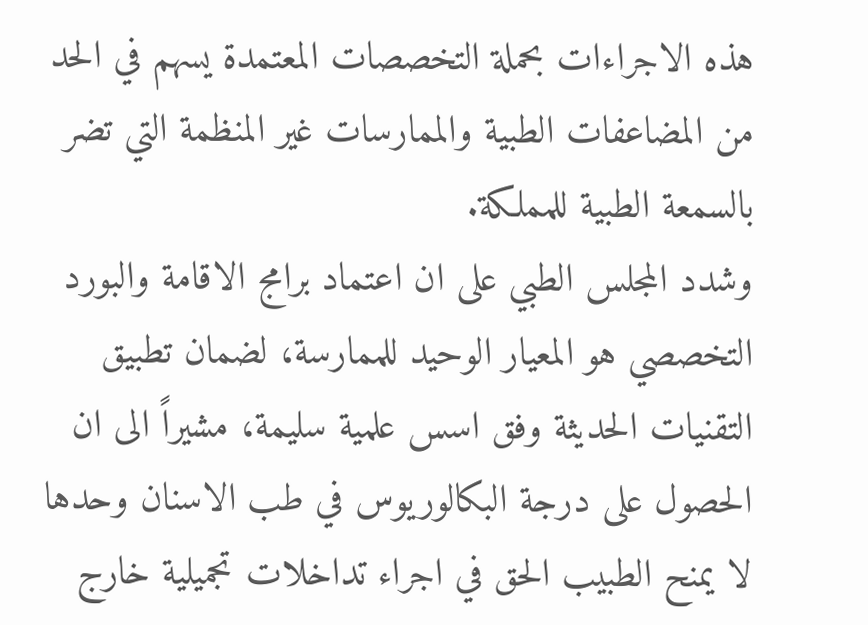هذه الاجراءات بحملة التخصصات المعتمدة يسهم في الحد من المضاعفات الطبية والممارسات غير المنظمة التي تضر بالسمعة الطبية للمملكة.
وشدد المجلس الطبي على ان اعتماد برامج الاقامة والبورد التخصصي هو المعيار الوحيد للممارسة، لضمان تطبيق التقنيات الحديثة وفق اسس علمية سليمة، مشيراً الى ان الحصول على درجة البكالوريوس في طب الاسنان وحدها لا يمنح الطبيب الحق في اجراء تداخلات تجميلية خارج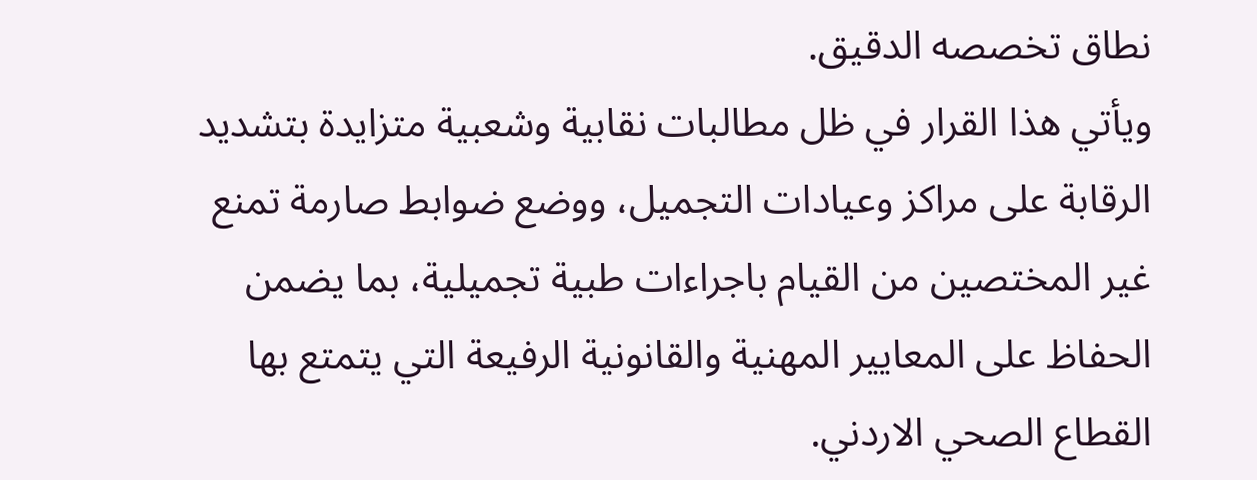نطاق تخصصه الدقيق.
ويأتي هذا القرار في ظل مطالبات نقابية وشعبية متزايدة بتشديد الرقابة على مراكز وعيادات التجميل، ووضع ضوابط صارمة تمنع غير المختصين من القيام باجراءات طبية تجميلية، بما يضمن الحفاظ على المعايير المهنية والقانونية الرفيعة التي يتمتع بها القطاع الصحي الاردني.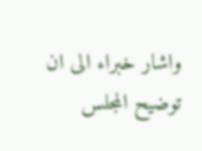واشار خبراء الى ان توضيح المجلس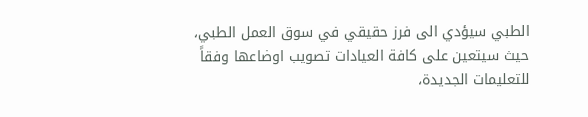الطبي سيؤدي الى فرز حقيقي في سوق العمل الطبي، حيث سيتعين على كافة العيادات تصويب اوضاعها وفقاً للتعليمات الجديدة،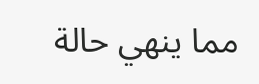مما ينهي حالة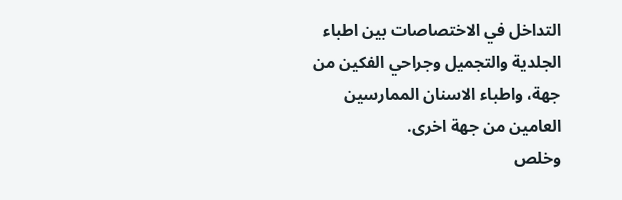التداخل في الاختصاصات بين اطباء الجلدية والتجميل وجراحي الفكين من جهة، واطباء الاسنان الممارسين العامين من جهة اخرى.
وخلص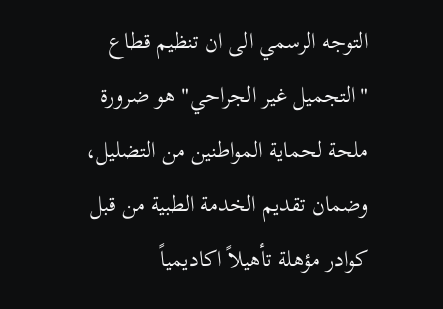التوجه الرسمي الى ان تنظيم قطاع "التجميل غير الجراحي" هو ضرورة ملحة لحماية المواطنين من التضليل، وضمان تقديم الخدمة الطبية من قبل كوادر مؤهلة تأهيلاً اكاديمياً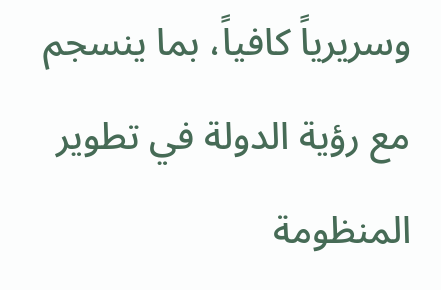وسريرياً كافياً، بما ينسجم مع رؤية الدولة في تطوير المنظومة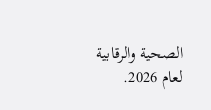الصحية والرقابية لعام 2026.